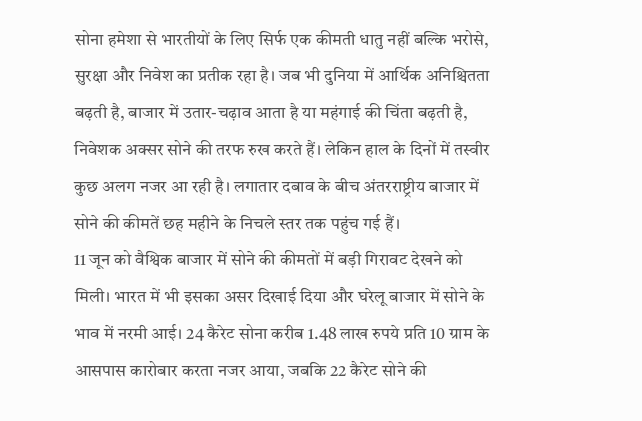सोना हमेशा से भारतीयों के लिए सिर्फ एक कीमती धातु नहीं बल्कि भरोसे, सुरक्षा और निवेश का प्रतीक रहा है। जब भी दुनिया में आर्थिक अनिश्चितता बढ़ती है, बाजार में उतार-चढ़ाव आता है या महंगाई की चिंता बढ़ती है, निवेशक अक्सर सोने की तरफ रुख करते हैं। लेकिन हाल के दिनों में तस्वीर कुछ अलग नजर आ रही है। लगातार दबाव के बीच अंतरराष्ट्रीय बाजार में सोने की कीमतें छह महीने के निचले स्तर तक पहुंच गई हैं।
11 जून को वैश्विक बाजार में सोने की कीमतों में बड़ी गिरावट देखने को मिली। भारत में भी इसका असर दिखाई दिया और घरेलू बाजार में सोने के भाव में नरमी आई। 24 कैरेट सोना करीब 1.48 लाख रुपये प्रति 10 ग्राम के आसपास कारोबार करता नजर आया, जबकि 22 कैरेट सोने की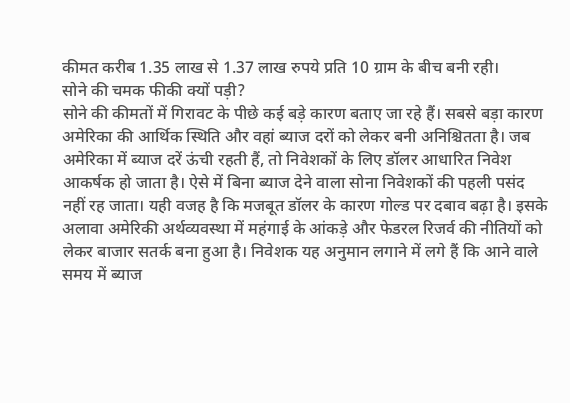कीमत करीब 1.35 लाख से 1.37 लाख रुपये प्रति 10 ग्राम के बीच बनी रही।
सोने की चमक फीकी क्यों पड़ी?
सोने की कीमतों में गिरावट के पीछे कई बड़े कारण बताए जा रहे हैं। सबसे बड़ा कारण अमेरिका की आर्थिक स्थिति और वहां ब्याज दरों को लेकर बनी अनिश्चितता है। जब अमेरिका में ब्याज दरें ऊंची रहती हैं, तो निवेशकों के लिए डॉलर आधारित निवेश आकर्षक हो जाता है। ऐसे में बिना ब्याज देने वाला सोना निवेशकों की पहली पसंद नहीं रह जाता। यही वजह है कि मजबूत डॉलर के कारण गोल्ड पर दबाव बढ़ा है। इसके अलावा अमेरिकी अर्थव्यवस्था में महंगाई के आंकड़े और फेडरल रिजर्व की नीतियों को लेकर बाजार सतर्क बना हुआ है। निवेशक यह अनुमान लगाने में लगे हैं कि आने वाले समय में ब्याज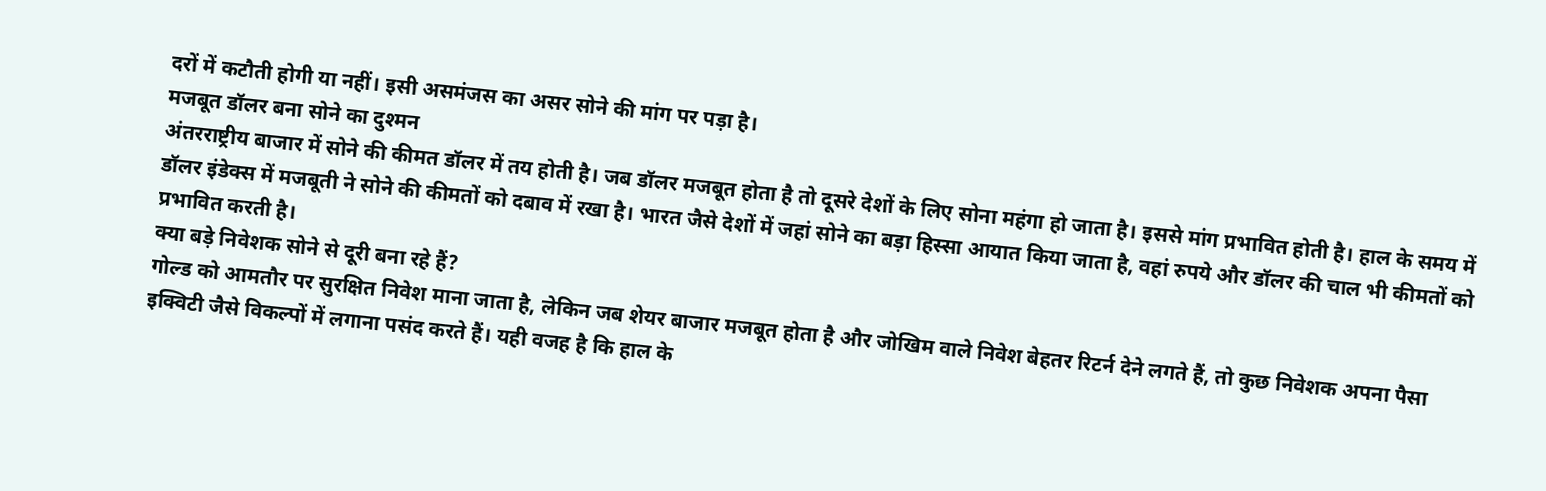दरों में कटौती होगी या नहीं। इसी असमंजस का असर सोने की मांग पर पड़ा है।
मजबूत डॉलर बना सोने का दुश्मन
अंतरराष्ट्रीय बाजार में सोने की कीमत डॉलर में तय होती है। जब डॉलर मजबूत होता है तो दूसरे देशों के लिए सोना महंगा हो जाता है। इससे मांग प्रभावित होती है। हाल के समय में डॉलर इंडेक्स में मजबूती ने सोने की कीमतों को दबाव में रखा है। भारत जैसे देशों में जहां सोने का बड़ा हिस्सा आयात किया जाता है, वहां रुपये और डॉलर की चाल भी कीमतों को प्रभावित करती है।
क्या बड़े निवेशक सोने से दूरी बना रहे हैं?
गोल्ड को आमतौर पर सुरक्षित निवेश माना जाता है, लेकिन जब शेयर बाजार मजबूत होता है और जोखिम वाले निवेश बेहतर रिटर्न देने लगते हैं, तो कुछ निवेशक अपना पैसा इक्विटी जैसे विकल्पों में लगाना पसंद करते हैं। यही वजह है कि हाल के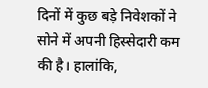दिनों में कुछ बड़े निवेशकों ने सोने में अपनी हिस्सेदारी कम की है। हालांकि,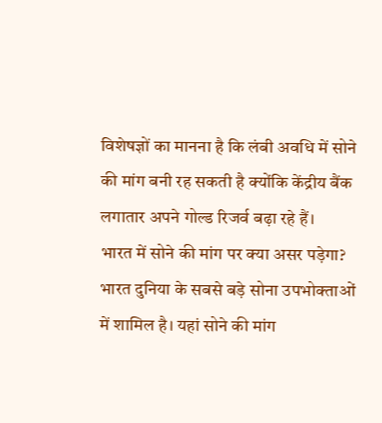विशेषज्ञों का मानना है कि लंबी अवधि में सोने की मांग बनी रह सकती है क्योंकि केंद्रीय बैंक लगातार अपने गोल्ड रिजर्व बढ़ा रहे हैं।
भारत में सोने की मांग पर क्या असर पड़ेगा?
भारत दुनिया के सबसे बड़े सोना उपभोक्ताओं में शामिल है। यहां सोने की मांग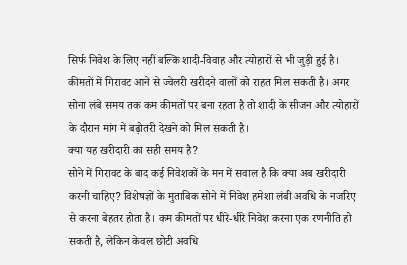सिर्फ निवेश के लिए नहीं बल्कि शादी-विवाह और त्योहारों से भी जुड़ी हुई है। कीमतों में गिरावट आने से ज्वेलरी खरीदने वालों को राहत मिल सकती है। अगर सोना लंबे समय तक कम कीमतों पर बना रहता है तो शादी के सीजन और त्योहारों के दौरान मांग में बढ़ोतरी देखने को मिल सकती है।
क्या यह खरीदारी का सही समय है?
सोने में गिरावट के बाद कई निवेशकों के मन में सवाल है कि क्या अब खरीदारी करनी चाहिए? विशेषज्ञों के मुताबिक सोने में निवेश हमेशा लंबी अवधि के नजरिए से करना बेहतर होता है। कम कीमतों पर धीरे-धीरे निवेश करना एक रणनीति हो सकती है, लेकिन केवल छोटी अवधि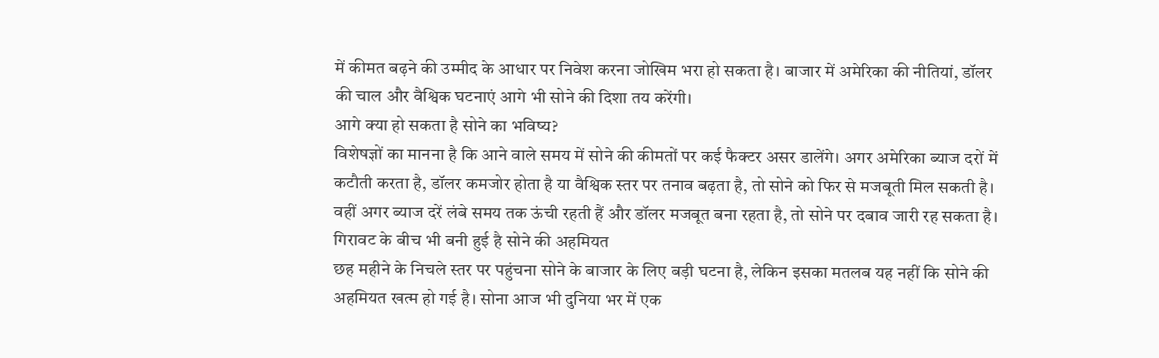में कीमत बढ़ने की उम्मीद के आधार पर निवेश करना जोखिम भरा हो सकता है। बाजार में अमेरिका की नीतियां, डॉलर की चाल और वैश्विक घटनाएं आगे भी सोने की दिशा तय करेंगी।
आगे क्या हो सकता है सोने का भविष्य?
विशेषज्ञों का मानना है कि आने वाले समय में सोने की कीमतों पर कई फैक्टर असर डालेंगे। अगर अमेरिका ब्याज दरों में कटौती करता है, डॉलर कमजोर होता है या वैश्विक स्तर पर तनाव बढ़ता है, तो सोने को फिर से मजबूती मिल सकती है। वहीं अगर ब्याज दरें लंबे समय तक ऊंची रहती हैं और डॉलर मजबूत बना रहता है, तो सोने पर दबाव जारी रह सकता है।
गिरावट के बीच भी बनी हुई है सोने की अहमियत
छह महीने के निचले स्तर पर पहुंचना सोने के बाजार के लिए बड़ी घटना है, लेकिन इसका मतलब यह नहीं कि सोने की अहमियत खत्म हो गई है। सोना आज भी दुनिया भर में एक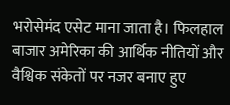भरोसेमंद एसेट माना जाता है। फिलहाल बाजार अमेरिका की आर्थिक नीतियों और वैश्विक संकेतों पर नजर बनाए हुए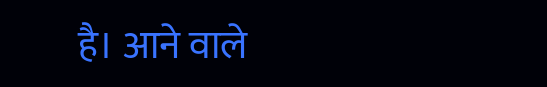है। आने वाले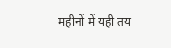महीनों में यही तय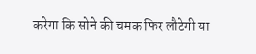करेगा कि सोने की चमक फिर लौटेगी या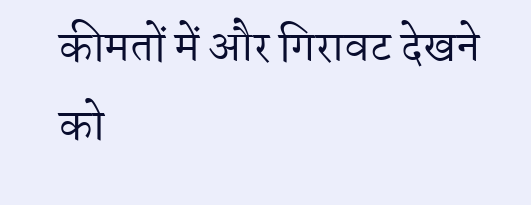कीमतों में और गिरावट देखने को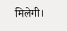मिलेगी।